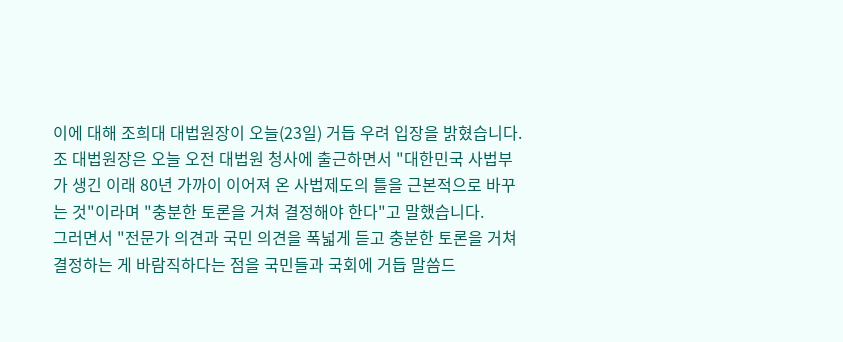이에 대해 조희대 대법원장이 오늘(23일) 거듭 우려 입장을 밝혔습니다.
조 대법원장은 오늘 오전 대법원 청사에 출근하면서 "대한민국 사법부가 생긴 이래 80년 가까이 이어져 온 사법제도의 틀을 근본적으로 바꾸는 것"이라며 "충분한 토론을 거쳐 결정해야 한다"고 말했습니다.
그러면서 "전문가 의견과 국민 의견을 폭넓게 듣고 충분한 토론을 거쳐 결정하는 게 바람직하다는 점을 국민들과 국회에 거듭 말씀드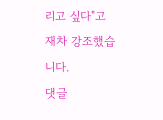리고 싶다"고 재차 강조했습니다.
댓글